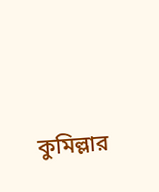কুমিল্লার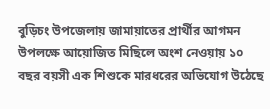বুড়িচং উপজেলায় জামায়াতের প্রার্থীর আগমন উপলক্ষে আয়োজিত মিছিলে অংশ নেওয়ায় ১০ বছর বয়সী এক শিশুকে মারধরের অভিযোগ উঠেছে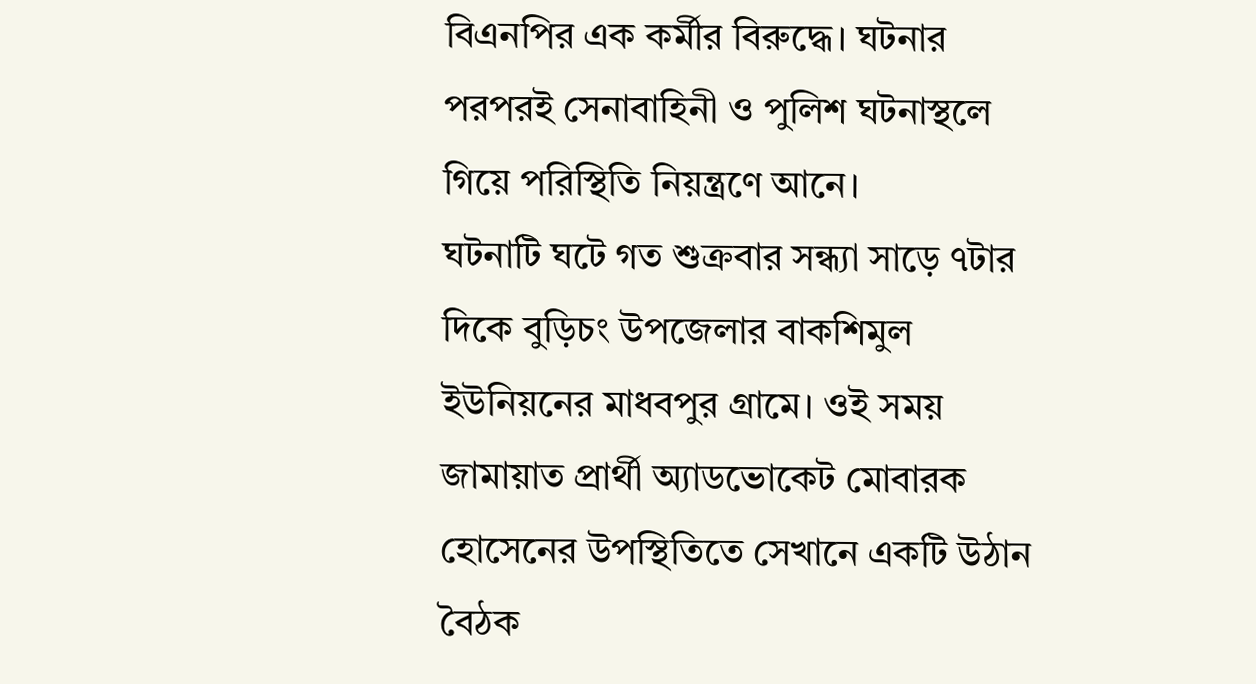বিএনপির এক কর্মীর বিরুদ্ধে। ঘটনার পরপরই সেনাবাহিনী ও পুলিশ ঘটনাস্থলে গিয়ে পরিস্থিতি নিয়ন্ত্রণে আনে।
ঘটনাটি ঘটে গত শুক্রবার সন্ধ্যা সাড়ে ৭টার দিকে বুড়িচং উপজেলার বাকশিমুল ইউনিয়নের মাধবপুর গ্রামে। ওই সময় জামায়াত প্রার্থী অ্যাডভোকেট মোবারক হোসেনের উপস্থিতিতে সেখানে একটি উঠান বৈঠক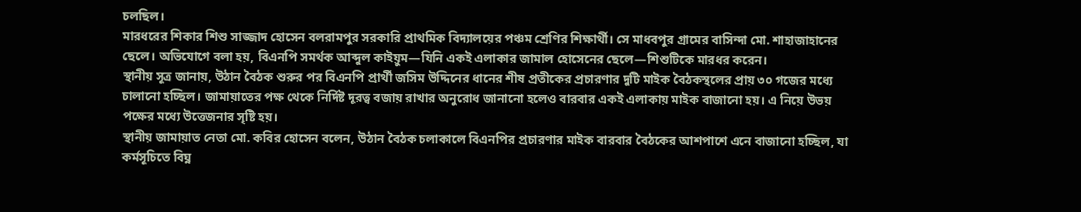চলছিল।
মারধরের শিকার শিশু সাজ্জাদ হোসেন বলরামপুর সরকারি প্রাথমিক বিদ্যালয়ের পঞ্চম শ্রেণির শিক্ষার্থী। সে মাধবপুর গ্রামের বাসিন্দা মো. শাহাজাহানের ছেলে। অভিযোগে বলা হয়, বিএনপি সমর্থক আব্দুল কাইয়ুম—যিনি একই এলাকার জামাল হোসেনের ছেলে—শিশুটিকে মারধর করেন।
স্থানীয় সূত্র জানায়, উঠান বৈঠক শুরুর পর বিএনপি প্রার্থী জসিম উদ্দিনের ধানের শীষ প্রতীকের প্রচারণার দুটি মাইক বৈঠকস্থলের প্রায় ৩০ গজের মধ্যে চালানো হচ্ছিল। জামায়াতের পক্ষ থেকে নির্দিষ্ট দূরত্ব বজায় রাখার অনুরোধ জানানো হলেও বারবার একই এলাকায় মাইক বাজানো হয়। এ নিয়ে উভয় পক্ষের মধ্যে উত্তেজনার সৃষ্টি হয়।
স্থানীয় জামায়াত নেতা মো. কবির হোসেন বলেন, উঠান বৈঠক চলাকালে বিএনপির প্রচারণার মাইক বারবার বৈঠকের আশপাশে এনে বাজানো হচ্ছিল, যা কর্মসূচিতে বিঘ্ন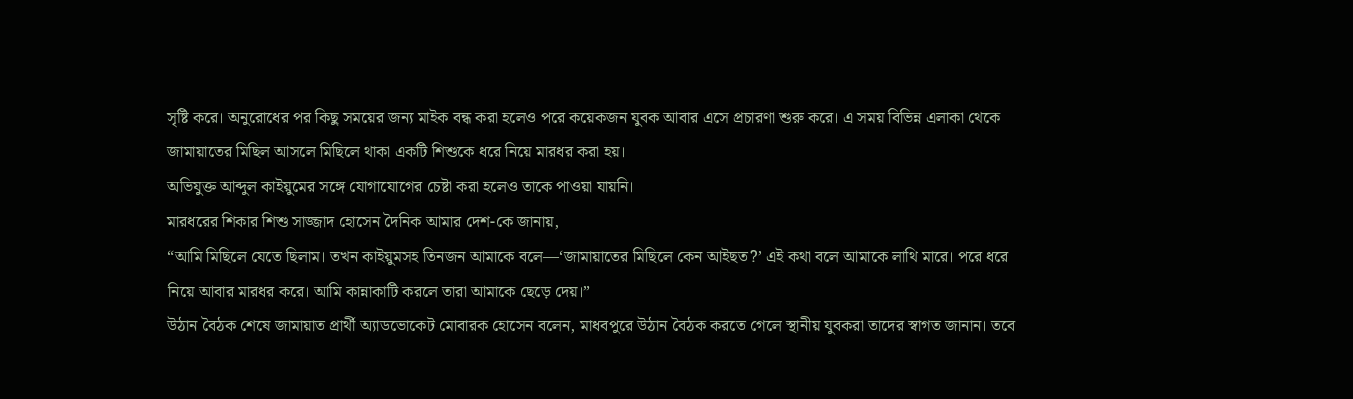সৃষ্টি করে। অনুরোধের পর কিছু সময়ের জন্য মাইক বন্ধ করা হলেও পরে কয়েকজন যুবক আবার এসে প্রচারণা শুরু করে। এ সময় বিভিন্ন এলাকা থেকে জামায়াতের মিছিল আসলে মিছিলে থাকা একটি শিশুকে ধরে নিয়ে মারধর করা হয়।
অভিযুক্ত আব্দুল কাইয়ুমের সঙ্গে যোগাযোগের চেষ্টা করা হলেও তাকে পাওয়া যায়নি।
মারধরের শিকার শিশু সাজ্জাদ হোসেন দৈনিক আমার দেশ-কে জানায়,
“আমি মিছিলে যেতে ছিলাম। তখন কাইয়ুমসহ তিনজন আমাকে বলে—‘জামায়াতের মিছিলে কেন আইছত?’ এই কথা বলে আমাকে লাথি মারে। পরে ধরে নিয়ে আবার মারধর করে। আমি কান্নাকাটি করলে তারা আমাকে ছেড়ে দেয়।”
উঠান বৈঠক শেষে জামায়াত প্রার্থী অ্যাডভোকেট মোবারক হোসেন বলেন, মাধবপুরে উঠান বৈঠক করতে গেলে স্থানীয় যুবকরা তাদের স্বাগত জানান। তবে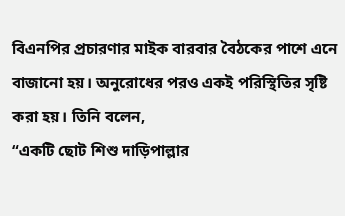বিএনপির প্রচারণার মাইক বারবার বৈঠকের পাশে এনে বাজানো হয়। অনুরোধের পরও একই পরিস্থিতির সৃষ্টি করা হয়। তিনি বলেন,
“একটি ছোট শিশু দাড়িপাল্লার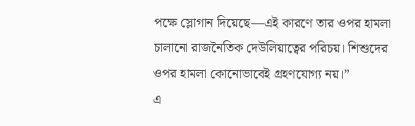পক্ষে স্লোগান দিয়েছে—এই কারণে তার ওপর হামলা চালানো রাজনৈতিক দেউলিয়াত্বের পরিচয়। শিশুদের ওপর হামলা কোনোভাবেই গ্রহণযোগ্য নয়।”
এ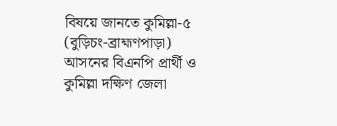বিষয়ে জানতে কুমিল্লা-৫ (বুড়িচং-ব্রাহ্মণপাড়া) আসনের বিএনপি প্রার্থী ও কুমিল্লা দক্ষিণ জেলা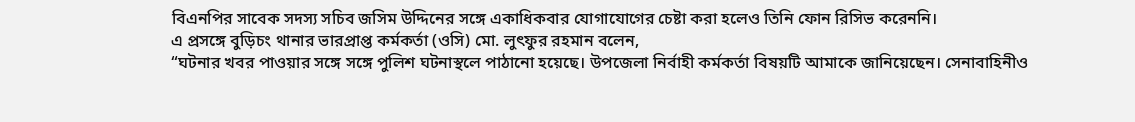বিএনপির সাবেক সদস্য সচিব জসিম উদ্দিনের সঙ্গে একাধিকবার যোগাযোগের চেষ্টা করা হলেও তিনি ফোন রিসিভ করেননি।
এ প্রসঙ্গে বুড়িচং থানার ভারপ্রাপ্ত কর্মকর্তা (ওসি) মো. লুৎফুর রহমান বলেন,
“ঘটনার খবর পাওয়ার সঙ্গে সঙ্গে পুলিশ ঘটনাস্থলে পাঠানো হয়েছে। উপজেলা নির্বাহী কর্মকর্তা বিষয়টি আমাকে জানিয়েছেন। সেনাবাহিনীও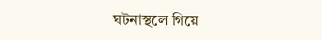ঘটনাস্থলে গিয়ে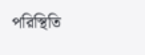পরিস্থিতি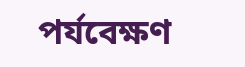পর্যবেক্ষণ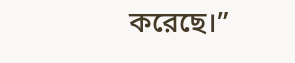করেছে।”